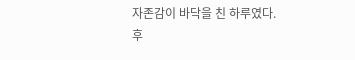자존감이 바닥을 친 하루였다.
후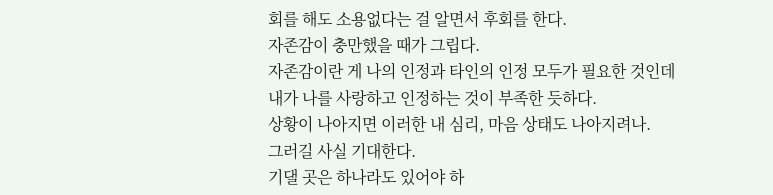회를 해도 소용없다는 걸 알면서 후회를 한다.
자존감이 충만했을 때가 그립다.
자존감이란 게 나의 인정과 타인의 인정 모두가 필요한 것인데
내가 나를 사랑하고 인정하는 것이 부족한 듯하다.
상황이 나아지면 이러한 내 심리, 마음 상태도 나아지려나.
그러길 사실 기대한다.
기댈 곳은 하나라도 있어야 하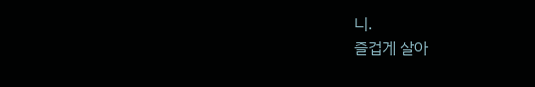니.
즐겁게 살아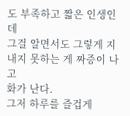도 부족하고 짧은 인생인데
그걸 알면서도 그렇게 지내지 못하는 게 짜증이 나고
화가 난다.
그저 하루를 즐겁게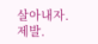살아내자.
제발.